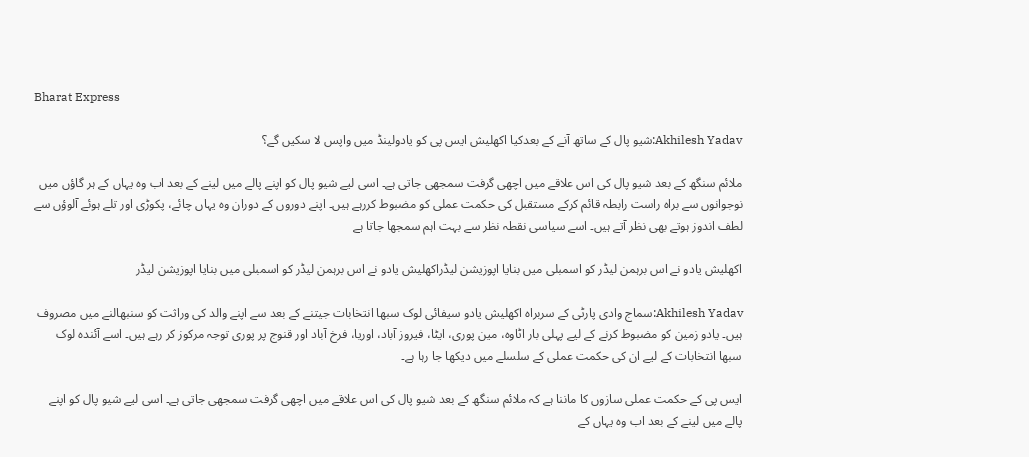Bharat Express

Akhilesh Yadav:شیو پال کے ساتھ آنے کے بعدکیا اکھلیش ایس پی کو یادولینڈ میں واپس لا سکیں گے؟

ملائم سنگھ کے بعد شیو پال کی اس علاقے میں اچھی گرفت سمجھی جاتی ہے۔ اسی لیے شیو پال کو اپنے پالے میں لینے کے بعد اب وہ یہاں کے ہر گاؤں میں نوجوانوں سے براہ راست رابطہ قائم کرکے مستقبل کی حکمت عملی کو مضبوط کررہے ہیں۔ اپنے دوروں کے دوران وہ یہاں چائے، پکوڑی اور تلے ہوئے آلوؤں سے لطف اندوز ہوتے بھی نظر آتے ہیں۔ اسے سیاسی نقطہ نظر سے بہت اہم سمجھا جاتا ہے

اکھلیش یادو نے اس برہمن لیڈر کو اسمبلی میں بنایا اپوزیشن لیڈراکھلیش یادو نے اس برہمن لیڈر کو اسمبلی میں بنایا اپوزیشن لیڈر

Akhilesh Yadav:سماج وادی پارٹی کے سربراہ اکھلیش یادو سیفائی لوک سبھا انتخابات جیتنے کے بعد سے اپنے والد کی وراثت کو سنبھالنے میں مصروف ہیں۔ یادو زمین کو مضبوط کرنے کے لیے پہلی بار اٹاوہ، مین پوری، ایٹا، فیروز آباد، اوریا، فرخ آباد اور قنوج پر پوری توجہ مرکوز کر رہے ہیں۔ اسے آئندہ لوک سبھا انتخابات کے لیے ان کی حکمت عملی کے سلسلے میں دیکھا جا رہا ہے۔

ایس پی کے حکمت عملی سازوں کا ماننا ہے کہ ملائم سنگھ کے بعد شیو پال کی اس علاقے میں اچھی گرفت سمجھی جاتی ہے۔ اسی لیے شیو پال کو اپنے پالے میں لینے کے بعد اب وہ یہاں کے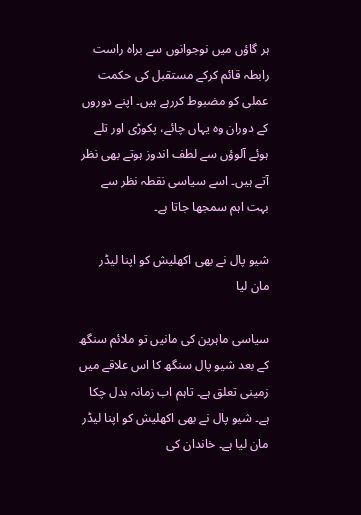ہر گاؤں میں نوجوانوں سے براہ راست رابطہ قائم کرکے مستقبل کی حکمت عملی کو مضبوط کررہے ہیں۔ اپنے دوروں کے دوران وہ یہاں چائے، پکوڑی اور تلے ہوئے آلوؤں سے لطف اندوز ہوتے بھی نظر آتے ہیں۔ اسے سیاسی نقطہ نظر سے بہت اہم سمجھا جاتا ہے۔

شیو پال نے بھی اکھلیش کو اپنا لیڈر مان لیا

سیاسی ماہرین کی مانیں تو ملائم سنگھ کے بعد شیو پال سنگھ کا اس علاقے میں زمینی تعلق ہے۔ تاہم اب زمانہ بدل چکا ہے۔ شیو پال نے بھی اکھلیش کو اپنا لیڈر مان لیا ہے۔ خاندان کی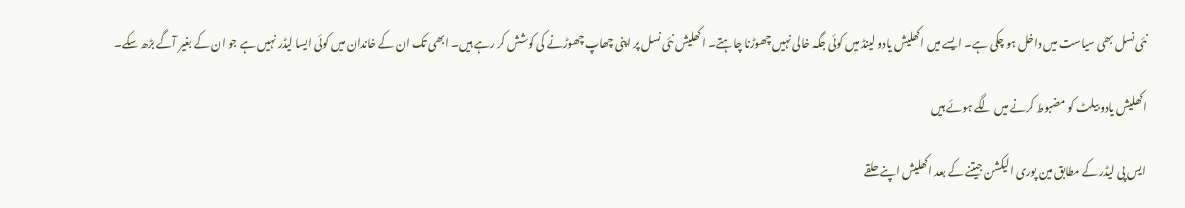نئی نسل بھی سیاست میں داخل ہو چکی ہے۔ ایسے میں اکھلیش یادو لینڈ میں کوئی جگہ خالی نہیں چھوڑنا چاہتے۔ اکھلیش نئی نسل پر اپنی چھاپ چھوڑنے کی کوشش کر رہے ہیں۔ ابھی تک ان کے خاندان میں کوئی ایسا لیڈر نہیں ہے جو ان کے بغیر آگے بڑھ سکے۔

اکھلیش یادو بیلٹ کو مضبوط کرنے میں لگے ہوئے ہیں

ایس پی لیڈر کے مطابق مین پوری الیکشن جیتنے کے بعد اکھلیش اپنے حلقے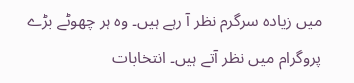میں زیادہ سرگرم نظر آ رہے ہیں۔ وہ ہر چھوٹے بڑے پروگرام میں نظر آتے ہیں۔ انتخابات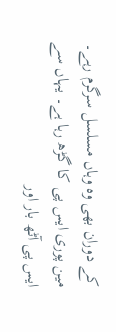کے دوران بھی وہ وہاں مسلسل سرگرم رہے۔ مین پوری ایس پی کا گڑھ رہا ہے۔ یہاں سے ایس پی آٹھ بار اور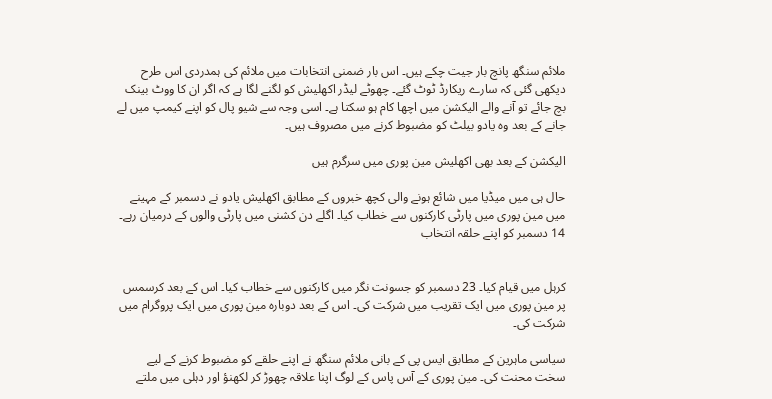ملائم سنگھ پانچ بار جیت چکے ہیں۔ اس بار ضمنی انتخابات میں ملائم کی ہمدردی اس طرح دیکھی گئی کہ سارے ریکارڈ ٹوٹ گئے۔ چھوٹے لیڈر اکھلیش کو لگنے لگا ہے کہ اگر ان کا ووٹ بینک بچ جائے تو آنے والے الیکشن میں اچھا کام ہو سکتا ہے۔ اسی وجہ سے شیو پال کو اپنے کیمپ میں لے جانے کے بعد وہ یادو بیلٹ کو مضبوط کرنے میں مصروف ہیں۔

الیکشن کے بعد بھی اکھلیش مین پوری میں سرگرم ہیں

حال ہی میں میڈیا میں شائع ہونے والی کچھ خبروں کے مطابق اکھلیش یادو نے دسمبر کے مہینے میں مین پوری میں پارٹی کارکنوں سے خطاب کیا۔ اگلے دن کشنی میں پارٹی والوں کے درمیان رہے۔ 14 دسمبر کو اپنے حلقہ انتخاب


کرہل میں قیام کیا۔ 23 دسمبر کو جسونت نگر میں کارکنوں سے خطاب کیا۔ اس کے بعد کرسمس پر مین پوری میں ایک تقریب میں شرکت کی۔ اس کے بعد دوبارہ مین پوری میں ایک پروگرام میں شرکت کی۔

سیاسی ماہرین کے مطابق ایس پی کے بانی ملائم سنگھ نے اپنے حلقے کو مضبوط کرنے کے لیے سخت محنت کی۔ مین پوری کے آس پاس کے لوگ اپنا علاقہ چھوڑ کر لکھنؤ اور دہلی میں ملتے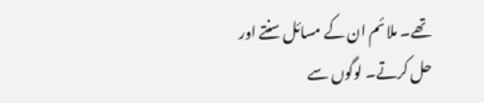تھے۔ ملائم ان کے مسائل سنتے اور حل کرتے۔ لوگوں سے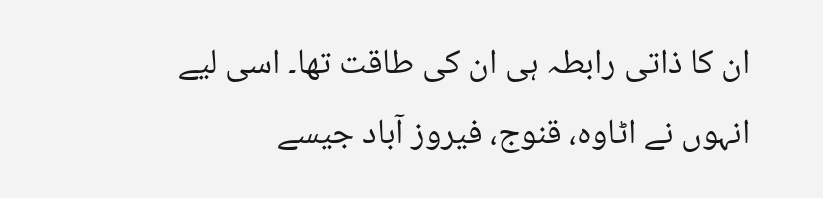ان کا ذاتی رابطہ ہی ان کی طاقت تھا۔ اسی لیے انہوں نے اٹاوہ، قنوج، فیروز آباد جیسے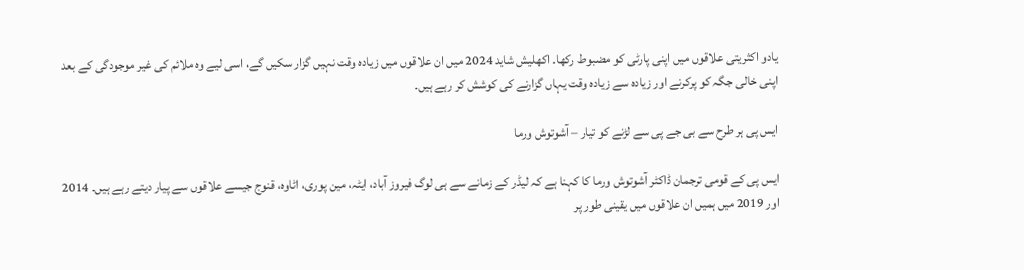یادو اکثریتی علاقوں میں اپنی پارٹی کو مضبوط رکھا۔ اکھلیش شاید 2024 میں ان علاقوں میں زیادہ وقت نہیں گزار سکیں گے، اسی لیے وہ ملائم کی غیر موجودگی کے بعد اپنی خالی جگہ کو پرکرنے اور زیادہ سے زیادہ وقت یہاں گزارنے کی کوشش کر رہے ہیں۔

ایس پی ہر طرح سے بی جے پی سے لڑنے کو تیار – آشوتوش ورما

ایس پی کے قومی ترجمان ڈاکٹر آشوتوش ورما کا کہنا ہے کہ لیڈر کے زمانے سے ہی لوگ فیروز آباد، ایٹہ، مین پوری، اٹاوہ، قنوج جیسے علاقوں سے پیار دیتے رہے ہیں۔ 2014 اور 2019 میں ہمیں ان علاقوں میں یقینی طور پر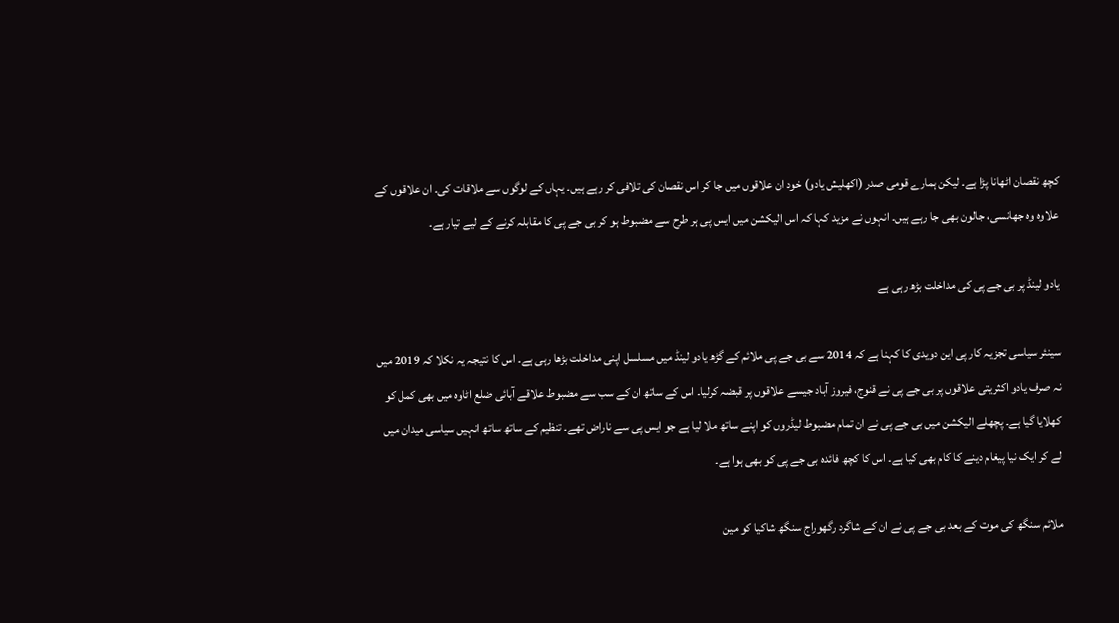کچھ نقصان اٹھانا پڑا ہے۔ لیکن ہمارے قومی صدر (اکھلیش یادو) خود ان علاقوں میں جا کر اس نقصان کی تلافی کر رہے ہیں۔ یہاں کے لوگوں سے ملاقات کی۔ ان علاقوں کے علاوہ وہ جھانسی، جالون بھی جا رہے ہیں۔ انہوں نے مزید کہا کہ اس الیکشن میں ایس پی ہر طرح سے مضبوط ہو کر بی جے پی کا مقابلہ کرنے کے لیے تیار ہے۔

یادو لینڈ پر بی جے پی کی مداخلت بڑھ رہی ہے

سینئر سیاسی تجزیہ کار پی این دویدی کا کہنا ہے کہ 2014 سے بی جے پی ملائم کے گڑھ یادو لینڈ میں مسلسل اپنی مداخلت بڑھا رہی ہے۔ اس کا نتیجہ یہ نکلا کہ 2019 میں نہ صرف یادو اکثریتی علاقوں پر بی جے پی نے قنوج، فیروز آباد جیسے علاقوں پر قبضہ کرلیا۔ اس کے ساتھ ان کے سب سے مضبوط علاقے آبائی ضلع اٹاوہ میں بھی کمل کو کھلایا گیا ہے۔ پچھلے الیکشن میں بی جے پی نے ان تمام مضبوط لیڈروں کو اپنے ساتھ ملا لیا ہے جو ایس پی سے ناراض تھے۔ تنظیم کے ساتھ ساتھ انہیں سیاسی میدان میں لے کر ایک نیا پیغام دینے کا کام بھی کیا ہے۔ اس کا کچھ فائدہ بی جے پی کو بھی ہوا ہے۔

ملائم سنگھ کی موت کے بعد بی جے پی نے ان کے شاگرد رگھوراج سنگھ شاکیا کو مین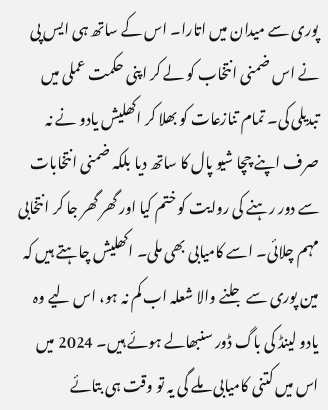پوری سے میدان میں اتارا۔ اس کے ساتھ ہی ایس پی نے اس ضمنی انتخاب کو لے کر اپنی حکمت عملی میں تبدیلی کی۔ تمام تنازعات کو بھلا کر اکھلیش یادو نے نہ صرف اپنے چچا شیو پال کا ساتھ دیا بلکہ ضمنی انتخابات سے دور رہنے کی روایت کو ختم کیا اور گھر گھر جا کر انتخابی مہم چلائی۔ اسے کامیابی بھی ملی۔ اکھلیش چاہتے ہیں کہ مین پوری سے جلنے والا شعلہ اب کم نہ ہو، اس لیے وہ یادو لینڈ کی باگ ڈور سنبھالے ہوئے ہیں۔ 2024 میں اس میں کتنی کامیابی ملے گی یہ تو وقت ہی بتائے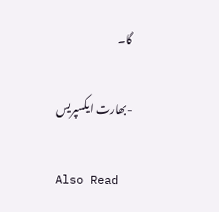گا۔

-بھارت ایکسپریس

Also Read